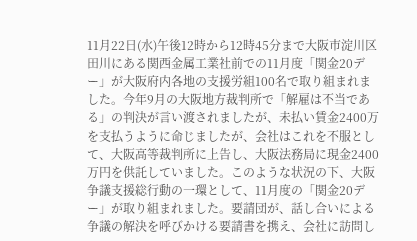11月22日(水)午後12時から12時45分まで大阪市淀川区田川にある関西金属工業社前での11月度「関金20デー」が大阪府内各地の支援労組100名で取り組まれました。今年9月の大阪地方裁判所で「解雇は不当である」の判決が言い渡されましたが、未払い賃金2400万を支払うように命じましたが、会社はこれを不服として、大阪高等裁判所に上告し、大阪法務局に現金2400万円を供託していました。このような状況の下、大阪争議支援総行動の一環として、11月度の「関金20デー」が取り組まれました。要請団が、話し合いによる争議の解決を呼びかける要請書を携え、会社に訪問し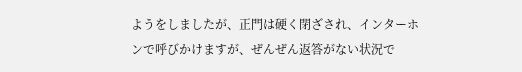ようをしましたが、正門は硬く閉ざされ、インターホンで呼びかけますが、ぜんぜん返答がない状況で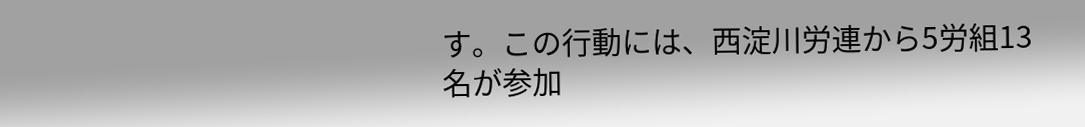す。この行動には、西淀川労連から5労組13名が参加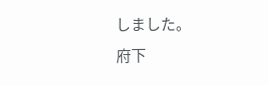しました。
府下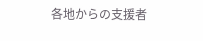各地からの支援者